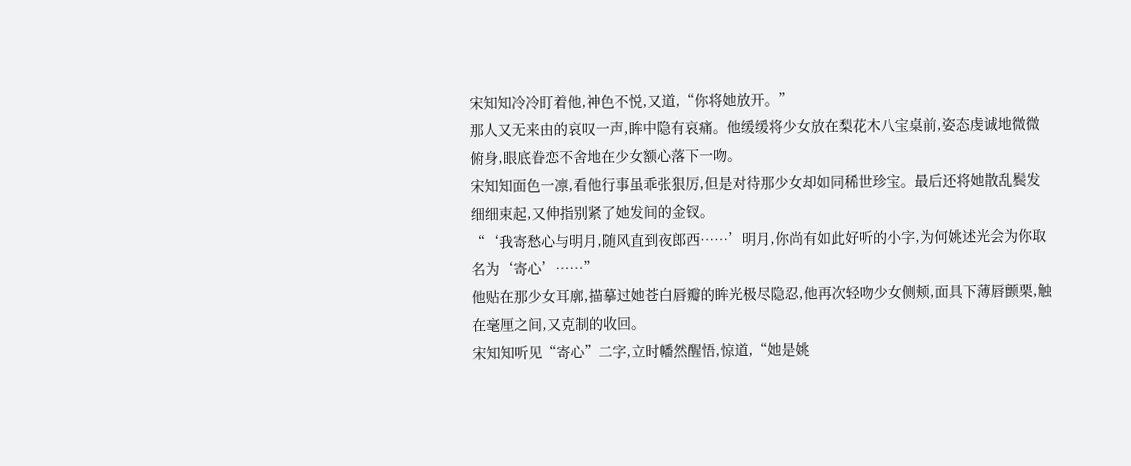宋知知冷冷盯着他,神色不悦,又道,“你将她放开。”
那人又无来由的哀叹一声,眸中隐有哀痛。他缓缓将少女放在梨花木八宝桌前,姿态虔诚地微微俯身,眼底眷恋不舍地在少女额心落下一吻。
宋知知面色一凛,看他行事虽乖张狠厉,但是对待那少女却如同稀世珍宝。最后还将她散乱鬓发细细束起,又伸指别紧了她发间的金钗。
“‘我寄愁心与明月,随风直到夜郎西……’明月,你尚有如此好听的小字,为何姚述光会为你取名为‘寄心’……”
他贴在那少女耳廓,描摹过她苍白唇瓣的眸光极尽隐忍,他再次轻吻少女侧颊,面具下薄唇颤栗,触在毫厘之间,又克制的收回。
宋知知听见“寄心”二字,立时幡然醒悟,惊道,“她是姚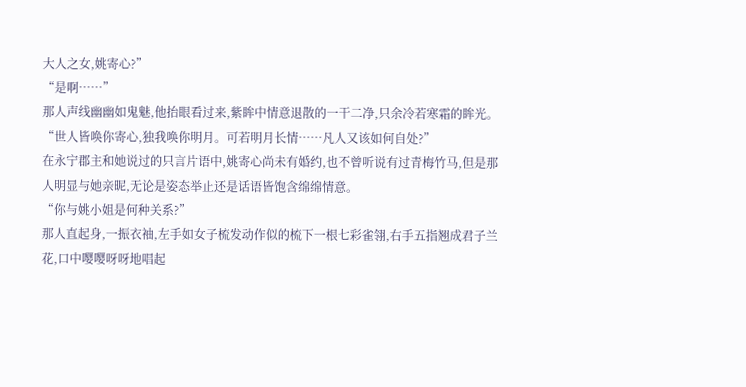大人之女,姚寄心?”
“是啊……”
那人声线幽幽如鬼魅,他抬眼看过来,紫眸中情意退散的一干二净,只余冷若寒霜的眸光。
“世人皆唤你寄心,独我唤你明月。可若明月长情……凡人又该如何自处?”
在永宁郡主和她说过的只言片语中,姚寄心尚未有婚约,也不曾听说有过青梅竹马,但是那人明显与她亲昵,无论是姿态举止还是话语皆饱含绵绵情意。
“你与姚小姐是何种关系?”
那人直起身,一振衣袖,左手如女子梳发动作似的梳下一根七彩雀翎,右手五指翘成君子兰花,口中嘤嘤呀呀地唱起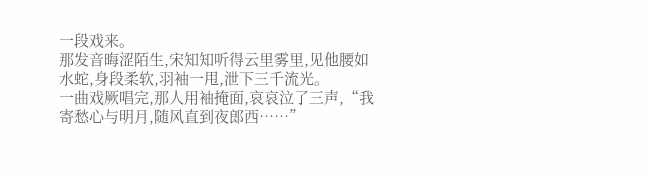一段戏来。
那发音晦涩陌生,宋知知听得云里雾里,见他腰如水蛇,身段柔软,羽袖一甩,泄下三千流光。
一曲戏厥唱完,那人用袖掩面,哀哀泣了三声,“我寄愁心与明月,随风直到夜郎西……”